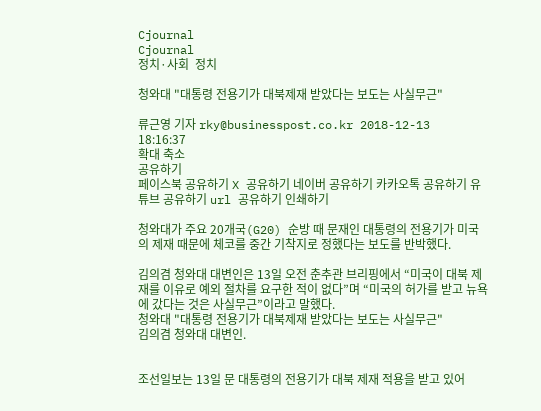Cjournal
Cjournal
정치·사회  정치

청와대 "대통령 전용기가 대북제재 받았다는 보도는 사실무근"

류근영 기자 rky@businesspost.co.kr 2018-12-13 18:16:37
확대 축소
공유하기
페이스북 공유하기 X 공유하기 네이버 공유하기 카카오톡 공유하기 유튜브 공유하기 url 공유하기 인쇄하기

청와대가 주요 20개국(G20) 순방 때 문재인 대통령의 전용기가 미국의 제재 때문에 체코를 중간 기착지로 정했다는 보도를 반박했다.

김의겸 청와대 대변인은 13일 오전 춘추관 브리핑에서 “미국이 대북 제재를 이유로 예외 절차를 요구한 적이 없다”며 “미국의 허가를 받고 뉴욕에 갔다는 것은 사실무근”이라고 말했다.
청와대 "대통령 전용기가 대북제재 받았다는 보도는 사실무근"
김의겸 청와대 대변인.


조선일보는 13일 문 대통령의 전용기가 대북 제재 적용을 받고 있어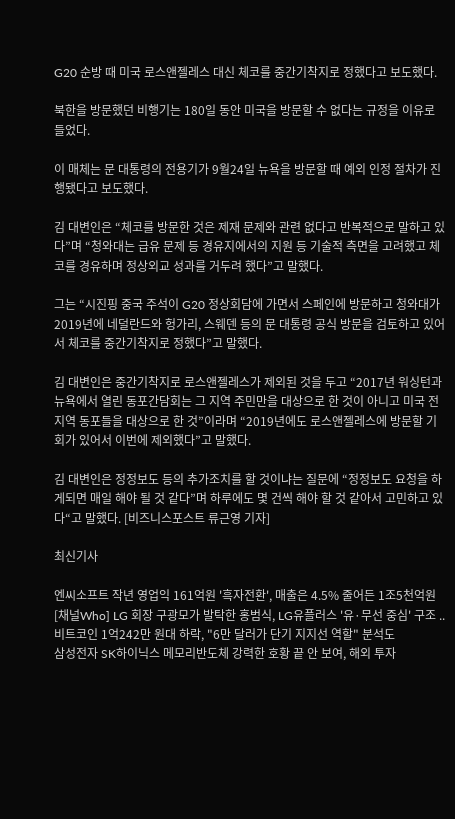G20 순방 때 미국 로스앤젤레스 대신 체코를 중간기착지로 정했다고 보도했다.

북한을 방문했던 비행기는 180일 동안 미국을 방문할 수 없다는 규정을 이유로 들었다.

이 매체는 문 대통령의 전용기가 9월24일 뉴욕을 방문할 때 예외 인정 절차가 진행됐다고 보도했다.

김 대변인은 “체코를 방문한 것은 제재 문제와 관련 없다고 반복적으로 말하고 있다”며 “청와대는 급유 문제 등 경유지에서의 지원 등 기술적 측면을 고려했고 체코를 경유하며 정상외교 성과를 거두려 했다”고 말했다.

그는 “시진핑 중국 주석이 G20 정상회담에 가면서 스페인에 방문하고 청와대가 2019년에 네덜란드와 헝가리, 스웨덴 등의 문 대통령 공식 방문을 검토하고 있어서 체코를 중간기착지로 정했다”고 말했다.

김 대변인은 중간기착지로 로스앤젤레스가 제외된 것을 두고 “2017년 워싱턴과 뉴욕에서 열린 동포간담회는 그 지역 주민만을 대상으로 한 것이 아니고 미국 전 지역 동포들을 대상으로 한 것”이라며 “2019년에도 로스앤젤레스에 방문할 기회가 있어서 이번에 제외했다”고 말했다.

김 대변인은 정정보도 등의 추가조치를 할 것이냐는 질문에 “정정보도 요청을 하게되면 매일 해야 될 것 같다”며 하루에도 몇 건씩 해야 할 것 같아서 고민하고 있다“고 말했다. [비즈니스포스트 류근영 기자]

최신기사

엔씨소프트 작년 영업익 161억원 '흑자전환', 매출은 4.5% 줄어든 1조5천억원
[채널Who] LG 회장 구광모가 발탁한 홍범식, LG유플러스 '유·무선 중심' 구조 ..
비트코인 1억242만 원대 하락, "6만 달러가 단기 지지선 역할" 분석도
삼성전자 SK하이닉스 메모리반도체 강력한 호황 끝 안 보여, 해외 투자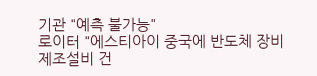기관 "예측 불가능"
로이터 "에스티아이 중국에 반도체 장비 제조설비 건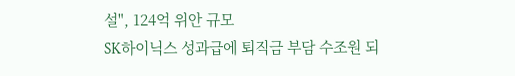설", 124억 위안 규모
SK하이닉스 성과급에 퇴직금 부담 수조원 되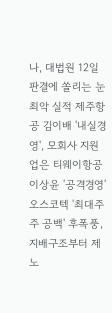나, 대법원 12일 판결에 쏠리는 눈
최악 실적 제주항공 김이배 '내실경영', 모회사 지원 업은 티웨이항공 이상윤 '공격경영'
오스코텍 '최대주주 공백' 후폭풍, 지배구조부터 제노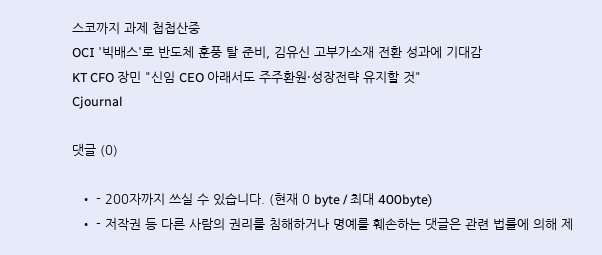스코까지 과제 첩첩산중
OCI '빅배스'로 반도체 훈풍 탈 준비, 김유신 고부가소재 전환 성과에 기대감
KT CFO 장민 "신임 CEO 아래서도 주주환원·성장전략 유지할 것"
Cjournal

댓글 (0)

  • - 200자까지 쓰실 수 있습니다. (현재 0 byte / 최대 400byte)
  • - 저작권 등 다른 사람의 권리를 침해하거나 명예를 훼손하는 댓글은 관련 법률에 의해 제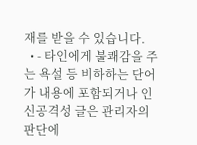재를 받을 수 있습니다.
  • - 타인에게 불쾌감을 주는 욕설 등 비하하는 단어가 내용에 포함되거나 인신공격성 글은 관리자의 판단에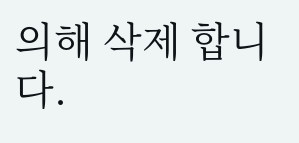의해 삭제 합니다.